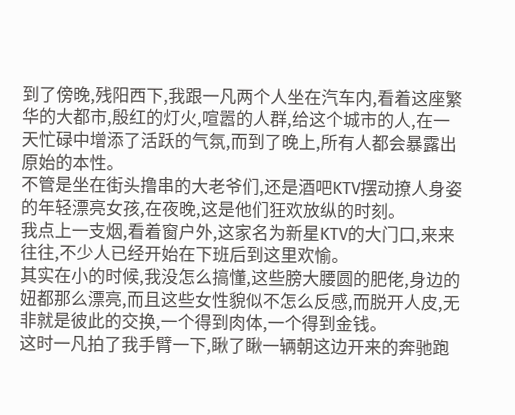到了傍晚,残阳西下,我跟一凡两个人坐在汽车内,看着这座繁华的大都市,殷红的灯火,喧嚣的人群,给这个城市的人,在一天忙碌中增添了活跃的气氛,而到了晚上,所有人都会暴露出原始的本性。
不管是坐在街头撸串的大老爷们,还是酒吧KTV摆动撩人身姿的年轻漂亮女孩,在夜晚,这是他们狂欢放纵的时刻。
我点上一支烟,看着窗户外,这家名为新星KTV的大门口,来来往往,不少人已经开始在下班后到这里欢愉。
其实在小的时候,我没怎么搞懂,这些膀大腰圆的肥佬,身边的妞都那么漂亮,而且这些女性貌似不怎么反感,而脱开人皮,无非就是彼此的交换,一个得到肉体,一个得到金钱。
这时一凡拍了我手臂一下,瞅了瞅一辆朝这边开来的奔驰跑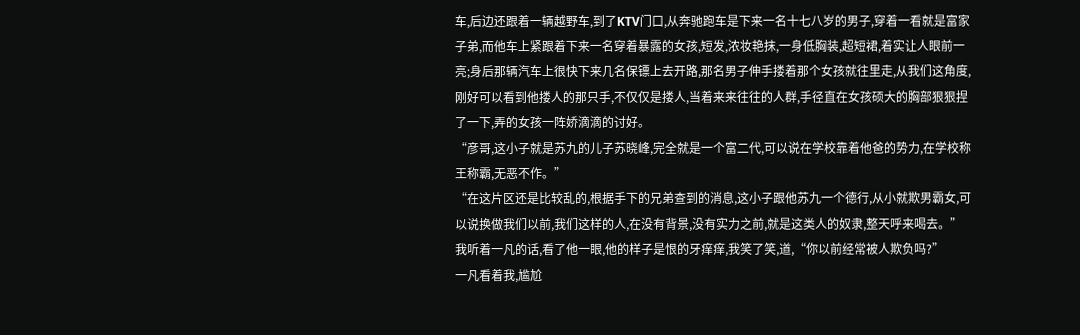车,后边还跟着一辆越野车,到了KTV门口,从奔驰跑车是下来一名十七八岁的男子,穿着一看就是富家子弟,而他车上紧跟着下来一名穿着暴露的女孩,短发,浓妆艳抹,一身低胸装,超短裙,着实让人眼前一亮;身后那辆汽车上很快下来几名保镖上去开路,那名男子伸手搂着那个女孩就往里走,从我们这角度,刚好可以看到他搂人的那只手,不仅仅是搂人,当着来来往往的人群,手径直在女孩硕大的胸部狠狠捏了一下,弄的女孩一阵娇滴滴的讨好。
“彦哥,这小子就是苏九的儿子苏晓峰,完全就是一个富二代,可以说在学校靠着他爸的势力,在学校称王称霸,无恶不作。”
“在这片区还是比较乱的,根据手下的兄弟查到的消息,这小子跟他苏九一个德行,从小就欺男霸女,可以说换做我们以前,我们这样的人,在没有背景,没有实力之前,就是这类人的奴隶,整天呼来喝去。”
我听着一凡的话,看了他一眼,他的样子是恨的牙痒痒,我笑了笑,道,“你以前经常被人欺负吗?”
一凡看着我,尴尬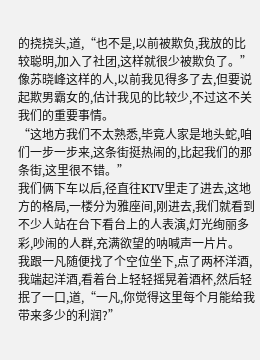的挠挠头,道,“也不是,以前被欺负,我放的比较聪明,加入了社团,这样就很少被欺负了。”
像苏晓峰这样的人,以前我见得多了去,但要说起欺男霸女的,估计我见的比较少,不过这不关我们的重要事情。
“这地方我们不太熟悉,毕竟人家是地头蛇,咱们一步一步来,这条街挺热闹的,比起我们的那条街,这里很不错。”
我们俩下车以后,径直往KTV里走了进去,这地方的格局,一楼分为雅座间,刚进去,我们就看到不少人站在台下看台上的人表演,灯光绚丽多彩,吵闹的人群,充满欲望的呐喊声一片片。
我跟一凡随便找了个空位坐下,点了两杯洋酒,我端起洋酒,看着台上轻轻摇晃着酒杯,然后轻抿了一口,道,“一凡,你觉得这里每个月能给我带来多少的利润?”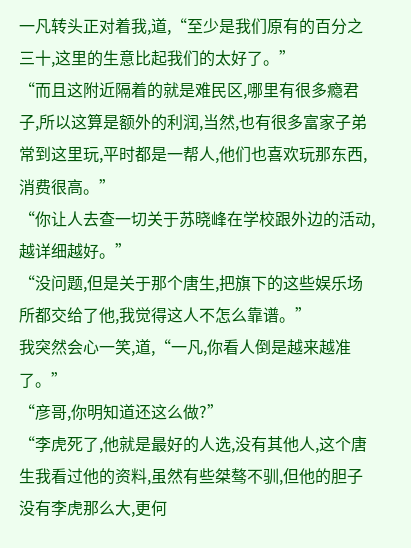一凡转头正对着我,道,“至少是我们原有的百分之三十,这里的生意比起我们的太好了。”
“而且这附近隔着的就是难民区,哪里有很多瘾君子,所以这算是额外的利润,当然,也有很多富家子弟常到这里玩,平时都是一帮人,他们也喜欢玩那东西,消费很高。”
“你让人去查一切关于苏晓峰在学校跟外边的活动,越详细越好。”
“没问题,但是关于那个唐生,把旗下的这些娱乐场所都交给了他,我觉得这人不怎么靠谱。”
我突然会心一笑,道,“一凡,你看人倒是越来越准了。”
“彦哥,你明知道还这么做?”
“李虎死了,他就是最好的人选,没有其他人,这个唐生我看过他的资料,虽然有些桀骜不驯,但他的胆子没有李虎那么大,更何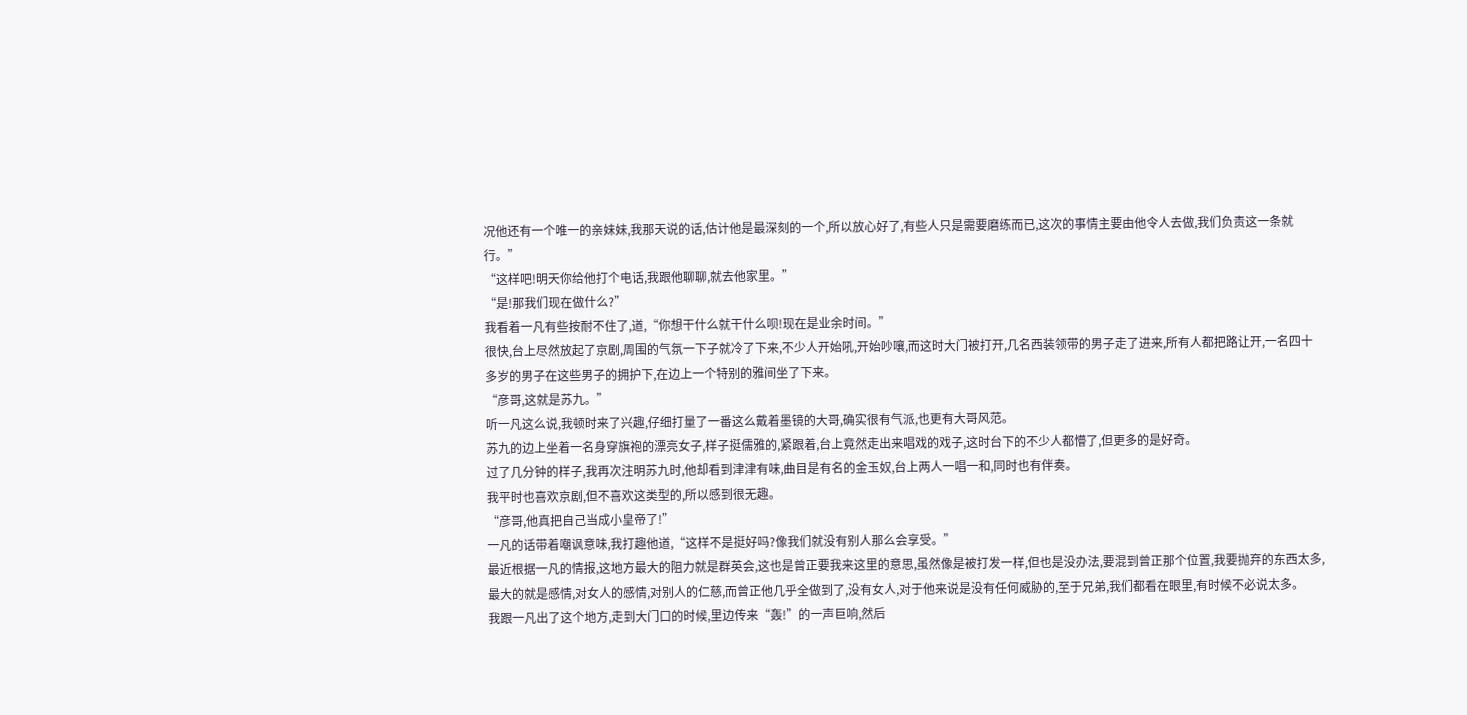况他还有一个唯一的亲妹妹,我那天说的话,估计他是最深刻的一个,所以放心好了,有些人只是需要磨练而已,这次的事情主要由他令人去做,我们负责这一条就行。”
“这样吧!明天你给他打个电话,我跟他聊聊,就去他家里。”
“是!那我们现在做什么?”
我看着一凡有些按耐不住了,道,“你想干什么就干什么呗!现在是业余时间。”
很快,台上尽然放起了京剧,周围的气氛一下子就冷了下来,不少人开始吼,开始吵嚷,而这时大门被打开,几名西装领带的男子走了进来,所有人都把路让开,一名四十多岁的男子在这些男子的拥护下,在边上一个特别的雅间坐了下来。
“彦哥,这就是苏九。”
听一凡这么说,我顿时来了兴趣,仔细打量了一番这么戴着墨镜的大哥,确实很有气派,也更有大哥风范。
苏九的边上坐着一名身穿旗袍的漂亮女子,样子挺儒雅的,紧跟着,台上竟然走出来唱戏的戏子,这时台下的不少人都懵了,但更多的是好奇。
过了几分钟的样子,我再次注明苏九时,他却看到津津有味,曲目是有名的金玉奴,台上两人一唱一和,同时也有伴奏。
我平时也喜欢京剧,但不喜欢这类型的,所以感到很无趣。
“彦哥,他真把自己当成小皇帝了!”
一凡的话带着嘲讽意味,我打趣他道,“这样不是挺好吗?像我们就没有别人那么会享受。”
最近根据一凡的情报,这地方最大的阻力就是群英会,这也是曾正要我来这里的意思,虽然像是被打发一样,但也是没办法,要混到曾正那个位置,我要抛弃的东西太多,最大的就是感情,对女人的感情,对别人的仁慈,而曾正他几乎全做到了,没有女人,对于他来说是没有任何威胁的,至于兄弟,我们都看在眼里,有时候不必说太多。
我跟一凡出了这个地方,走到大门口的时候,里边传来“轰!”的一声巨响,然后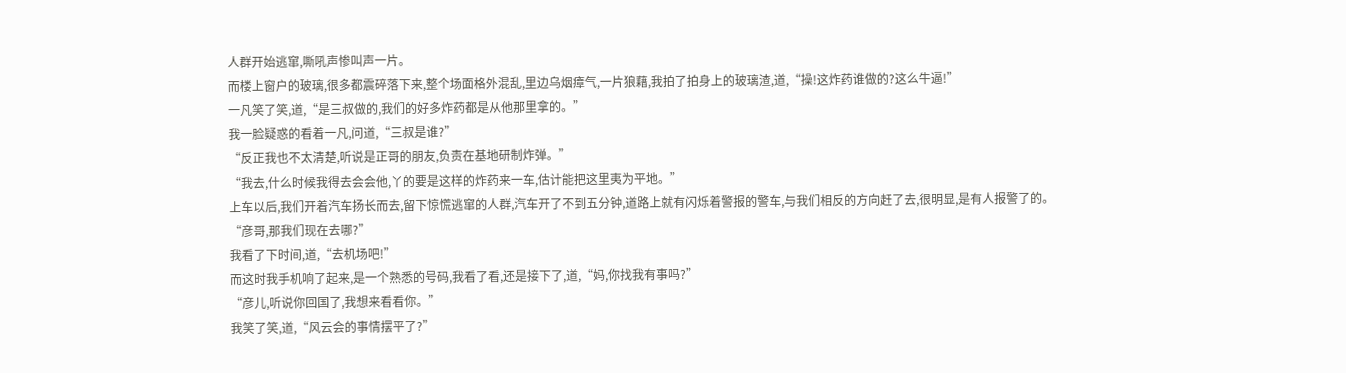人群开始逃窜,嘶吼声惨叫声一片。
而楼上窗户的玻璃,很多都震碎落下来,整个场面格外混乱,里边乌烟瘴气,一片狼藉,我拍了拍身上的玻璃渣,道,“操!这炸药谁做的?这么牛逼!”
一凡笑了笑,道,“是三叔做的,我们的好多炸药都是从他那里拿的。”
我一脸疑惑的看着一凡,问道,“三叔是谁?”
“反正我也不太清楚,听说是正哥的朋友,负责在基地研制炸弹。”
“我去,什么时候我得去会会他,丫的要是这样的炸药来一车,估计能把这里夷为平地。”
上车以后,我们开着汽车扬长而去,留下惊慌逃窜的人群,汽车开了不到五分钟,道路上就有闪烁着警报的警车,与我们相反的方向赶了去,很明显,是有人报警了的。
“彦哥,那我们现在去哪?”
我看了下时间,道,“去机场吧!”
而这时我手机响了起来,是一个熟悉的号码,我看了看,还是接下了,道,“妈,你找我有事吗?”
“彦儿,听说你回国了,我想来看看你。”
我笑了笑,道,“风云会的事情摆平了?”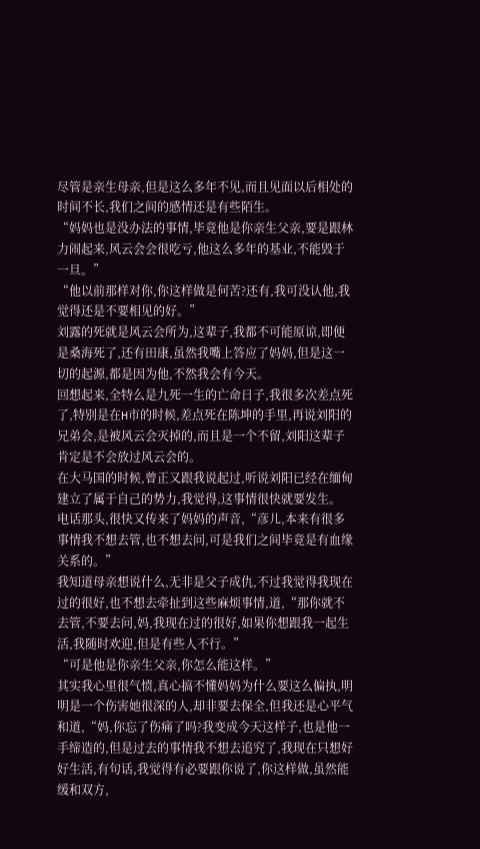尽管是亲生母亲,但是这么多年不见,而且见面以后相处的时间不长,我们之间的感情还是有些陌生。
“妈妈也是没办法的事情,毕竟他是你亲生父亲,要是跟林力闹起来,风云会会很吃亏,他这么多年的基业,不能毁于一旦。”
“他以前那样对你,你这样做是何苦?还有,我可没认他,我觉得还是不要相见的好。”
刘露的死就是风云会所为,这辈子,我都不可能原谅,即便是桑海死了,还有田康,虽然我嘴上答应了妈妈,但是这一切的起源,都是因为他,不然我会有今天。
回想起来,全特么是九死一生的亡命日子,我很多次差点死了,特别是在H市的时候,差点死在陈坤的手里,再说刘阳的兄弟会,是被风云会灭掉的,而且是一个不留,刘阳这辈子肯定是不会放过风云会的。
在大马国的时候,曾正又跟我说起过,听说刘阳已经在缅甸建立了属于自己的势力,我觉得,这事情很快就要发生。
电话那头,很快又传来了妈妈的声音,“彦儿,本来有很多事情我不想去管,也不想去问,可是我们之间毕竟是有血缘关系的。”
我知道母亲想说什么,无非是父子成仇,不过我觉得我现在过的很好,也不想去牵扯到这些麻烦事情,道,“那你就不去管,不要去问,妈,我现在过的很好,如果你想跟我一起生活,我随时欢迎,但是有些人不行。”
“可是他是你亲生父亲,你怎么能这样。”
其实我心里很气愤,真心搞不懂妈妈为什么要这么偏执,明明是一个伤害她很深的人,却非要去保全,但我还是心平气和道,“妈,你忘了伤痛了吗?我变成今天这样子,也是他一手缔造的,但是过去的事情我不想去追究了,我现在只想好好生活,有句话,我觉得有必要跟你说了,你这样做,虽然能缓和双方,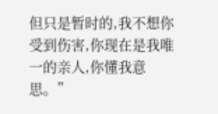但只是暂时的,我不想你受到伤害,你现在是我唯一的亲人,你懂我意思。”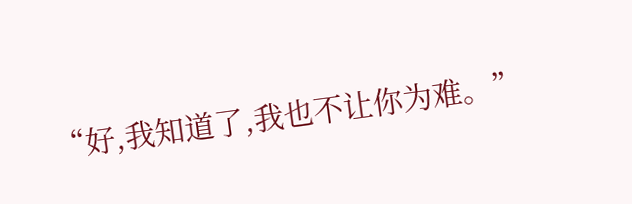“好,我知道了,我也不让你为难。”